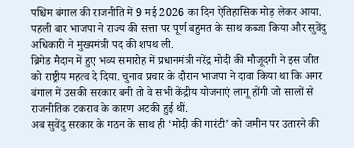पश्चिम बंगाल की राजनीति में 9 मई 2026 का दिन ऐतिहासिक मोड़ लेकर आया. पहली बार भाजपा ने राज्य की सत्ता पर पूर्ण बहुमत के साथ कब्जा किया और सुवेंदु अधिकारी ने मुख्यमंत्री पद की शपथ ली.
ब्रिगेड मैदान में हुए भव्य समारोह में प्रधानमंत्री नरेंद्र मोदी की मौजूदगी ने इस जीत को राष्ट्रीय महत्व दे दिया. चुनाव प्रचार के दौरान भाजपा ने दावा किया था कि अगर बंगाल में उसकी सरकार बनी तो वे सभी केंद्रीय योजनाएं लागू होंगी जो सालों से राजनीतिक टकराव के कारण अटकी हुई थीं.
अब सुवेंदु सरकार के गठन के साथ ही ‘मोदी की गारंटी’ को जमीन पर उतारने की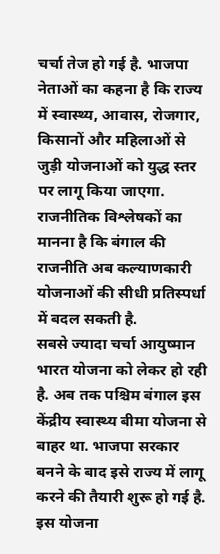चर्चा तेज हो गई है. भाजपा नेताओं का कहना है कि राज्य में स्वास्थ्य, आवास, रोजगार, किसानों और महिलाओं से जुड़ी योजनाओं को युद्ध स्तर पर लागू किया जाएगा. राजनीतिक विश्लेषकों का मानना है कि बंगाल की राजनीति अब कल्याणकारी योजनाओं की सीधी प्रतिस्पर्धा में बदल सकती है.
सबसे ज्यादा चर्चा आयुष्मान भारत योजना को लेकर हो रही है. अब तक पश्चिम बंगाल इस केंद्रीय स्वास्थ्य बीमा योजना से बाहर था. भाजपा सरकार बनने के बाद इसे राज्य में लागू करने की तैयारी शुरू हो गई है. इस योजना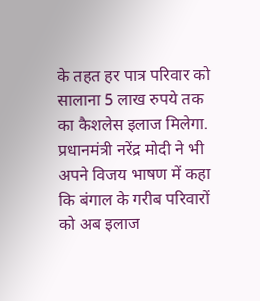के तहत हर पात्र परिवार को सालाना 5 लाख रुपये तक का कैशलेस इलाज मिलेगा.
प्रधानमंत्री नरेंद्र मोदी ने भी अपने विजय भाषण में कहा कि बंगाल के गरीब परिवारों को अब इलाज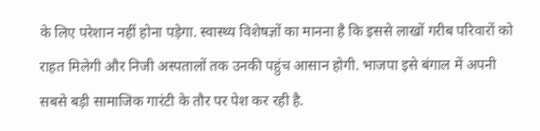के लिए परेशान नहीं होना पड़ेगा. स्वास्थ्य विशेषज्ञों का मानना है कि इससे लाखों गरीब परिवारों को राहत मिलेगी और निजी अस्पतालों तक उनकी पहुंच आसान होगी. भाजपा इसे बंगाल में अपनी सबसे बड़ी सामाजिक गारंटी के तौर पर पेश कर रही है.